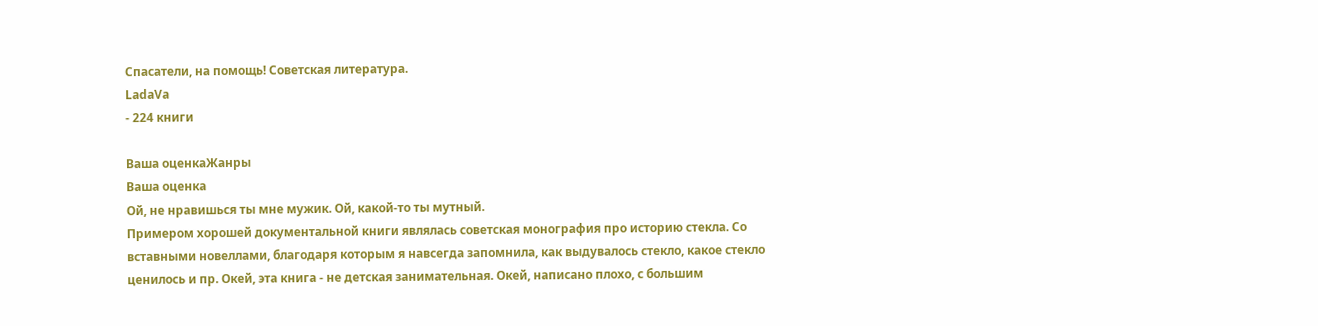Спасатели, на помощь! Советская литература.
LadaVa
- 224 книги

Ваша оценкаЖанры
Ваша оценка
Ой, не нравишься ты мне мужик. Ой, какой-то ты мутный.
Примером хорошей документальной книги являлась советская монография про историю стекла. Со вставными новеллами, благодаря которым я навсегда запомнила, как выдувалось стекло, какое стекло ценилось и пр. Окей, эта книга - не детская занимательная. Окей, написано плохо, с большим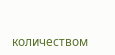количеством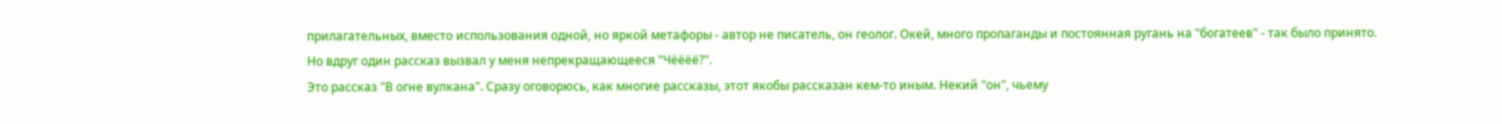прилагательных, вместо использования одной, но яркой метафоры - автор не писатель, он геолог. Окей, много пропаганды и постоянная ругань на "богатеев" - так было принято.
Но вдруг один рассказ вызвал у меня непрекращающееся "Чёёёё?".
Это рассказ "В огне вулкана". Сразу оговорюсь, как многие рассказы, этот якобы рассказан кем-то иным. Некий "он", чьему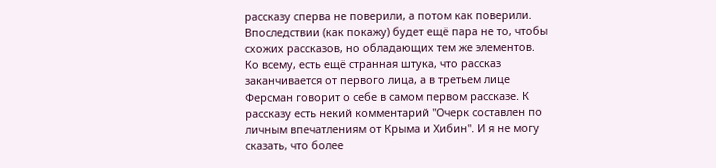рассказу сперва не поверили, а потом как поверили. Впоследствии (как покажу) будет ещё пара не то, чтобы схожих рассказов, но обладающих тем же элементов. Ко всему, есть ещё странная штука, что рассказ заканчивается от первого лица, а в третьем лице Ферсман говорит о себе в самом первом рассказе. К рассказу есть некий комментарий "Очерк составлен по личным впечатлениям от Крыма и Хибин". И я не могу сказать, что более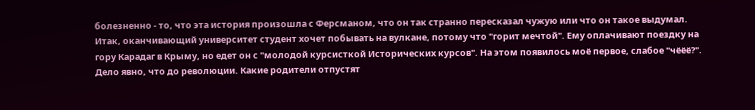болезненно - то, что эта история произошла с Ферсманом, что он так странно пересказал чужую или что он такое выдумал.
Итак, оканчивающий университет студент хочет побывать на вулкане, потому что "горит мечтой". Ему оплачивают поездку на гору Карадаг в Крыму, но едет он с "молодой курсисткой Исторических курсов". На этом появилось моё первое, слабое "чёёё?". Дело явно, что до революции. Какие родители отпустят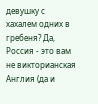девушку с хахалем одних в гребеня? Да, Россия - это вам не викторианская Англия (да и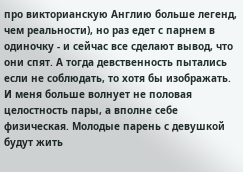про викторианскую Англию больше легенд, чем реальности), но раз едет с парнем в одиночку - и сейчас все сделают вывод, что они спят. А тогда девственность пытались если не соблюдать, то хотя бы изображать. И меня больше волнует не половая целостность пары, а вполне себе физическая. Молодые парень с девушкой будут жить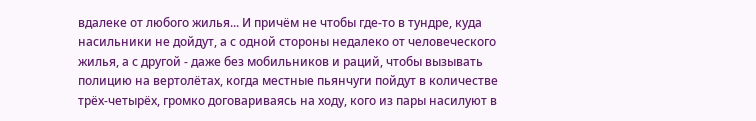вдалеке от любого жилья... И причём не чтобы где-то в тундре, куда насильники не дойдут, а с одной стороны недалеко от человеческого жилья, а с другой - даже без мобильников и раций, чтобы вызывать полицию на вертолётах, когда местные пьянчуги пойдут в количестве трёх-четырёх, громко договариваясь на ходу, кого из пары насилуют в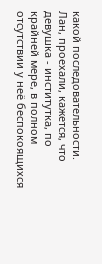какой последовательности.
Лан, проехали, кажется, что девушка - институтка, по крайней мере, в полном отсутствии у неё беспокоящихся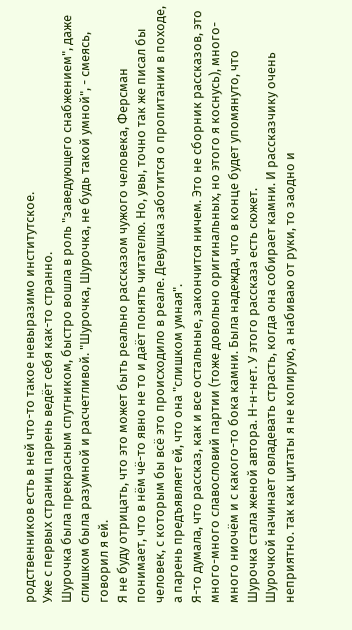родственников есть в ней что-то такое невыразимо институтское.
Уже с первых страниц парень ведёт себя как-то странно.
Шурочка была прекрасным спутником, быстро вошла в роль "заведующего снабжением", даже слишком была разумной и расчетливой. "Шурочка, Шурочка, не будь такой умной", - смеясь, говорил я ей.
Я не буду отрицать, что это может быть реально рассказом чужого человека, Ферсман понимает, что в нём чё-то явно не то и даёт понять читателю. Но, увы, точно так же писал бы человек, с которым бы всё это происходило в реале. Девушка заботится о пропитании в походе, а парень предъявляет ей, что она "слишком умная".
Я-то думала, что рассказ, как и все остальные, закончится ничем. Это не сборник рассказов, это много-много славословий партии (тоже довольно оригинальных, но этого я коснусь), много-много ниочём и с какого-то бока камни. Была надежда, что в конце будет упомянуто, что Шурочка стала женой автора. Н-н-нет. У этого рассказа есть сюжет.
Шурочкой начинает овладевать страсть, когда она собирает камни. И рассказчику очень неприятно. так как цитаты я не копирую, а набиваю от руки, то заодно и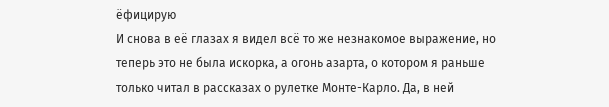ёфицирую
И снова в её глазах я видел всё то же незнакомое выражение, но теперь это не была искорка, а огонь азарта, о котором я раньше только читал в рассказах о рулетке Монте-Карло. Да, в ней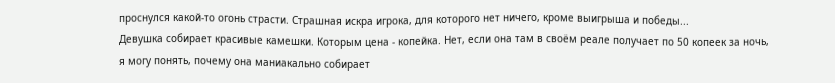проснулся какой-то огонь страсти. Страшная искра игрока, для которого нет ничего, кроме выигрыша и победы...
Девушка собирает красивые камешки. Которым цена - копейка. Нет, если она там в своём реале получает по 50 копеек за ночь, я могу понять, почему она маниакально собирает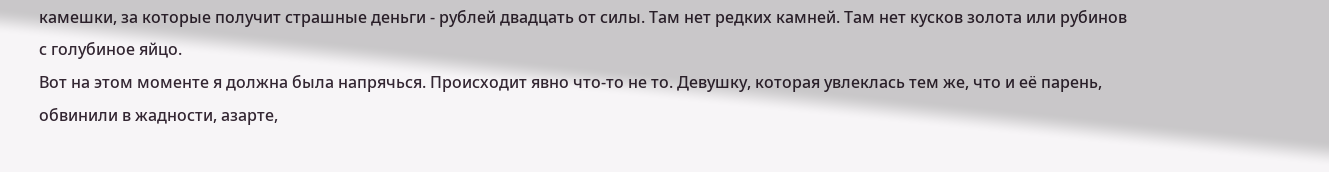камешки, за которые получит страшные деньги - рублей двадцать от силы. Там нет редких камней. Там нет кусков золота или рубинов с голубиное яйцо.
Вот на этом моменте я должна была напрячься. Происходит явно что-то не то. Девушку, которая увлеклась тем же, что и её парень, обвинили в жадности, азарте,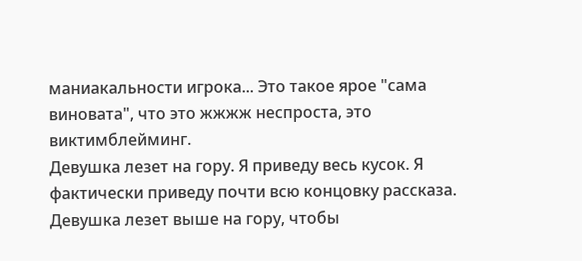маниакальности игрока... Это такое ярое "сама виновата", что это жжжж неспроста, это виктимблейминг.
Девушка лезет на гору. Я приведу весь кусок. Я фактически приведу почти всю концовку рассказа. Девушка лезет выше на гору, чтобы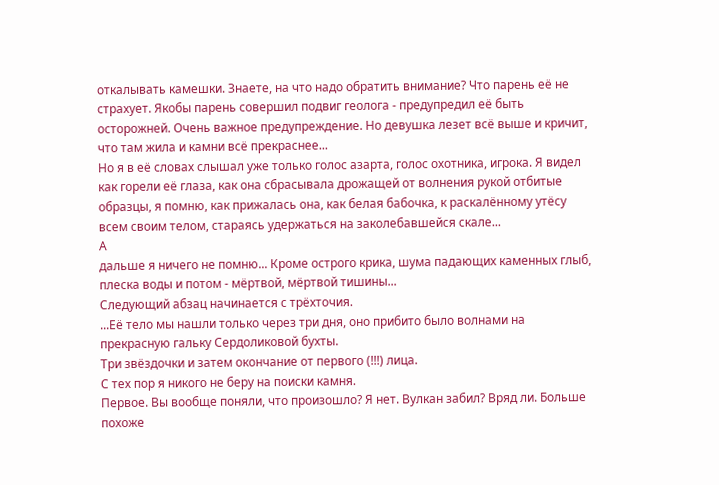откалывать камешки. Знаете, на что надо обратить внимание? Что парень её не страхует. Якобы парень совершил подвиг геолога - предупредил её быть осторожней. Очень важное предупреждение. Но девушка лезет всё выше и кричит, что там жила и камни всё прекраснее...
Но я в её словах слышал уже только голос азарта, голос охотника, игрока. Я видел как горели её глаза, как она сбрасывала дрожащей от волнения рукой отбитые образцы, я помню, как прижалась она, как белая бабочка, к раскалённому утёсу всем своим телом, стараясь удержаться на заколебавшейся скале...
А
дальше я ничего не помню... Кроме острого крика, шума падающих каменных глыб, плеска воды и потом - мёртвой, мёртвой тишины...
Следующий абзац начинается с трёхточия.
...Её тело мы нашли только через три дня, оно прибито было волнами на прекрасную гальку Сердоликовой бухты.
Три звёздочки и затем окончание от первого (!!!) лица.
С тех пор я никого не беру на поиски камня.
Первое. Вы вообще поняли, что произошло? Я нет. Вулкан забил? Вряд ли. Больше похоже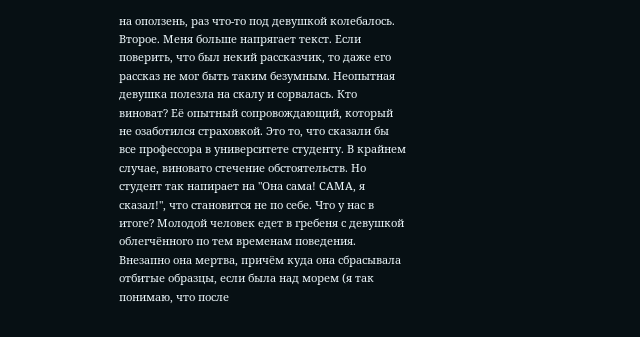на оползень, раз что-то под девушкой колебалось.
Второе. Меня больше напрягает текст. Если поверить, что был некий рассказчик, то даже его рассказ не мог быть таким безумным. Неопытная девушка полезла на скалу и сорвалась. Кто виноват? Её опытный сопровождающий, который не озаботился страховкой. Это то, что сказали бы все профессора в университете студенту. В крайнем случае, виновато стечение обстоятельств. Но студент так напирает на "Она сама! САМА, я сказал!", что становится не по себе. Что у нас в итоге? Молодой человек едет в гребеня с девушкой облегчённого по тем временам поведения. Внезапно она мертва, причём куда она сбрасывала отбитые образцы, если была над морем (я так понимаю, что после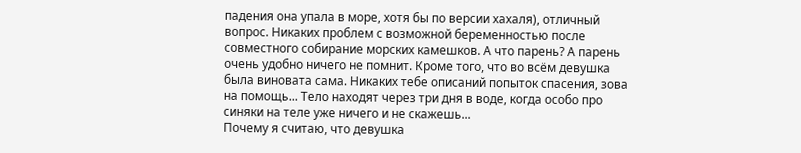падения она упала в море, хотя бы по версии хахаля), отличный вопрос. Никаких проблем с возможной беременностью после совместного собирание морских камешков. А что парень? А парень очень удобно ничего не помнит. Кроме того, что во всём девушка была виновата сама. Никаких тебе описаний попыток спасения, зова на помощь... Тело находят через три дня в воде, когда особо про синяки на теле уже ничего и не скажешь...
Почему я считаю, что девушка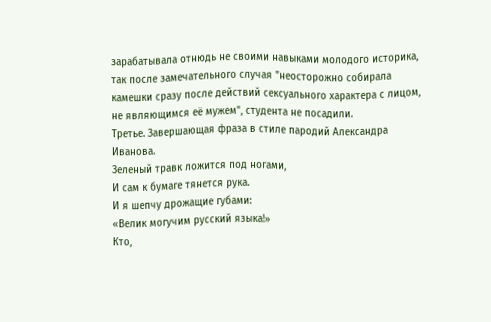зарабатывала отнюдь не своими навыками молодого историка, так после замечательного случая "неосторожно собирала камешки сразу после действий сексуального характера с лицом, не являющимся её мужем", студента не посадили.
Третье. Завершающая фраза в стиле пародий Александра Иванова.
Зеленый травк ложится под ногами,
И сам к бумаге тянется рука.
И я шепчу дрожащие губами:
«Велик могучим русский языка!»
Кто,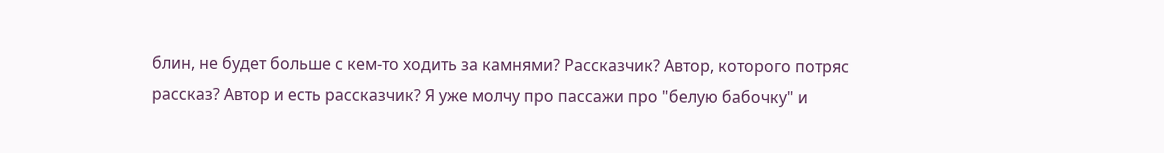блин, не будет больше с кем-то ходить за камнями? Рассказчик? Автор, которого потряс рассказ? Автор и есть рассказчик? Я уже молчу про пассажи про "белую бабочку" и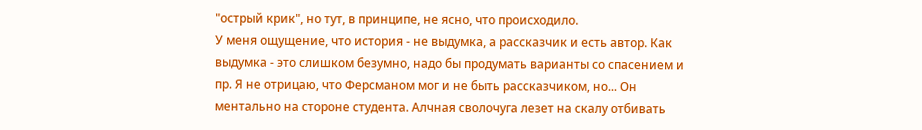"острый крик", но тут, в принципе, не ясно, что происходило.
У меня ощущение, что история - не выдумка, а рассказчик и есть автор. Как выдумка - это слишком безумно, надо бы продумать варианты со спасением и пр. Я не отрицаю, что Ферсманом мог и не быть рассказчиком, но... Он ментально на стороне студента. Алчная сволочуга лезет на скалу отбивать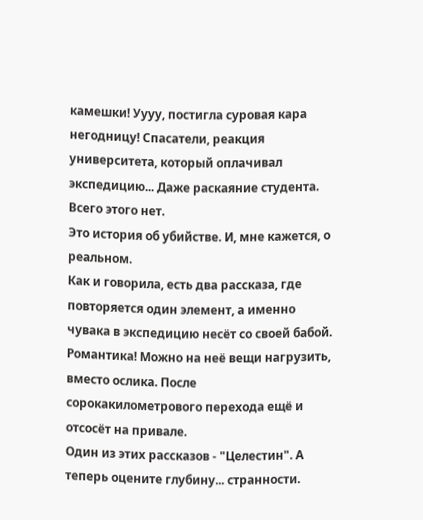камешки! Уууу, постигла суровая кара негодницу! Спасатели, реакция университета, который оплачивал экспедицию... Даже раскаяние студента. Всего этого нет.
Это история об убийстве. И, мне кажется, о реальном.
Как и говорила, есть два рассказа, где повторяется один элемент, а именно чувака в экспедицию несёт со своей бабой. Романтика! Можно на неё вещи нагрузить, вместо ослика. После сорокакилометрового перехода ещё и отсосёт на привале.
Один из этих рассказов - "Целестин". А теперь оцените глубину... странности.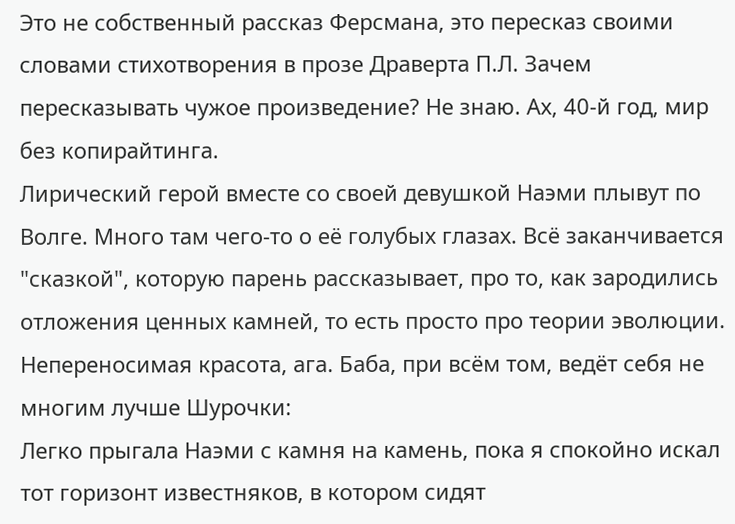Это не собственный рассказ Ферсмана, это пересказ своими словами стихотворения в прозе Драверта П.Л. Зачем пересказывать чужое произведение? Не знаю. Ах, 40-й год, мир без копирайтинга.
Лирический герой вместе со своей девушкой Наэми плывут по Волге. Много там чего-то о её голубых глазах. Всё заканчивается "сказкой", которую парень рассказывает, про то, как зародились отложения ценных камней, то есть просто про теории эволюции. Непереносимая красота, ага. Баба, при всём том, ведёт себя не многим лучше Шурочки:
Легко прыгала Наэми с камня на камень, пока я спокойно искал тот горизонт известняков, в котором сидят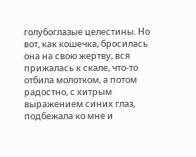голубоглазые целестины. Но вот, как кошечка, бросилась она на свою жертву, вся прижалась к скале, что-то отбила молотком, а потом радостно, с хитрым выражением синих глаз, подбежала ко мне и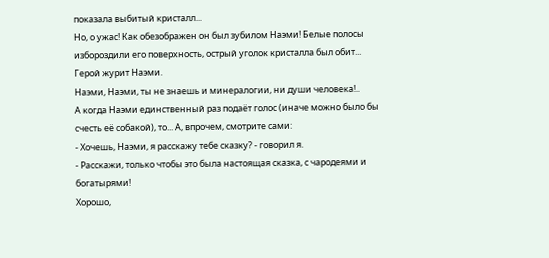показала выбитый кристалл...
Но, о ужас! Как обезображен он был зубилом Наэми! Белые полосы избороздили его поверхность, острый уголок кристалла был обит...
Герой журит Наэми.
Наэми, Наэми, ты не знаешь и минералогии, ни души человека!..
А когда Наэми единственный раз подаёт голос (иначе можно было бы счесть её собакой), то... А, впрочем, смотрите сами:
- Хочешь, Наэми, я расскажу тебе сказку? - говорил я.
- Расскажи, только чтобы это была настоящая сказка, с чародеями и богатырями!
Хорошо,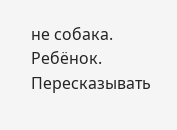не собака. Ребёнок. Пересказывать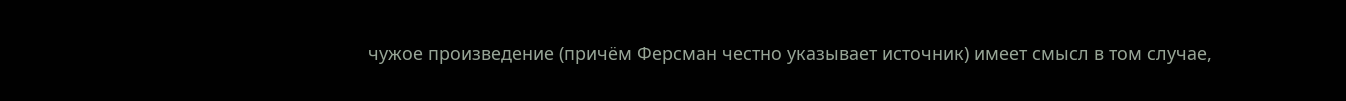чужое произведение (причём Ферсман честно указывает источник) имеет смысл в том случае,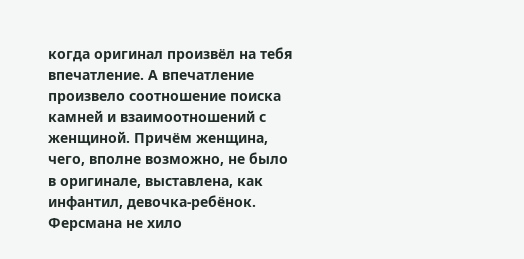когда оригинал произвёл на тебя впечатление. А впечатление произвело соотношение поиска камней и взаимоотношений с женщиной. Причём женщина, чего, вполне возможно, не было в оригинале, выставлена, как инфантил, девочка-ребёнок. Ферсмана не хило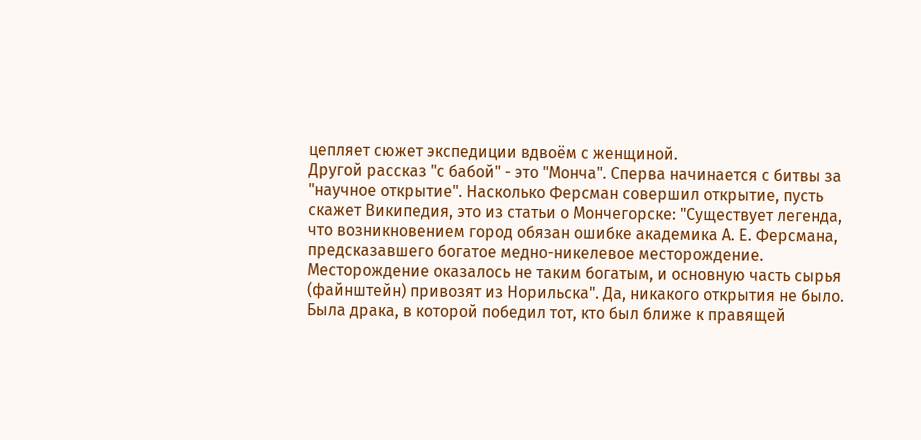цепляет сюжет экспедиции вдвоём с женщиной.
Другой рассказ "с бабой" - это "Монча". Сперва начинается с битвы за "научное открытие". Насколько Ферсман совершил открытие, пусть скажет Википедия, это из статьи о Мончегорске: "Существует легенда, что возникновением город обязан ошибке академика А. Е. Ферсмана, предсказавшего богатое медно-никелевое месторождение. Месторождение оказалось не таким богатым, и основную часть сырья (файнштейн) привозят из Норильска". Да, никакого открытия не было. Была драка, в которой победил тот, кто был ближе к правящей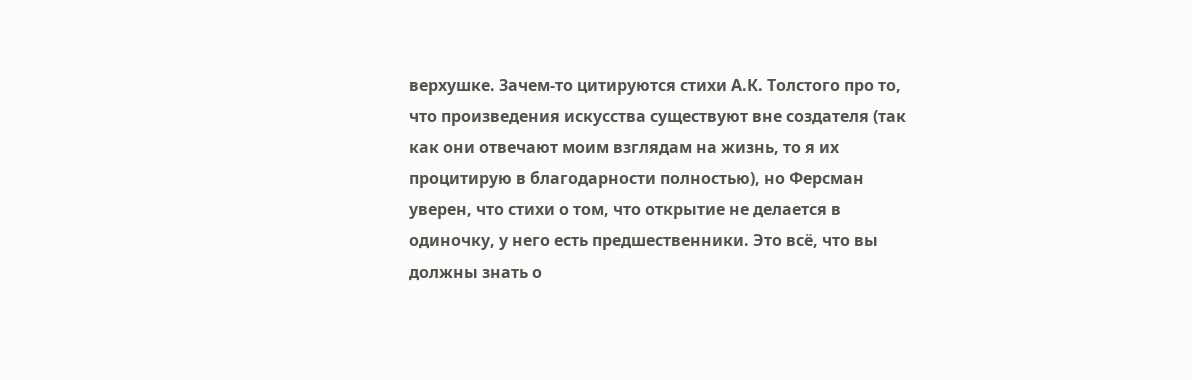верхушке. Зачем-то цитируются стихи А.К. Толстого про то, что произведения искусства существуют вне создателя (так как они отвечают моим взглядам на жизнь, то я их процитирую в благодарности полностью), но Ферсман уверен, что стихи о том, что открытие не делается в одиночку, у него есть предшественники. Это всё, что вы должны знать о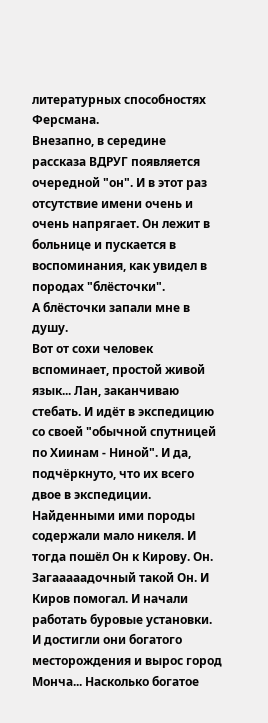литературных способностях Ферсмана.
Внезапно, в середине рассказа ВДРУГ появляется очередной "он". И в этот раз отсутствие имени очень и очень напрягает. Он лежит в больнице и пускается в воспоминания, как увидел в породах "блёсточки".
А блёсточки запали мне в душу.
Вот от сохи человек вспоминает, простой живой язык... Лан, заканчиваю стебать. И идёт в экспедицию со своей "обычной спутницей по Хиинам - Ниной". И да, подчёркнуто, что их всего двое в экспедиции. Найденными ими породы содержали мало никеля. И тогда пошёл Он к Кирову. Он. Загааааадочный такой Он. И Киров помогал. И начали работать буровые установки. И достигли они богатого месторождения и вырос город Монча... Насколько богатое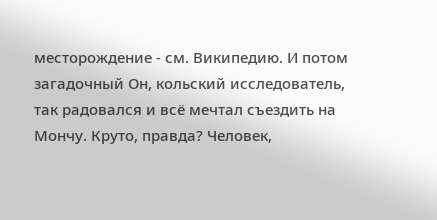месторождение - см. Википедию. И потом загадочный Он, кольский исследователь, так радовался и всё мечтал съездить на Мончу. Круто, правда? Человек,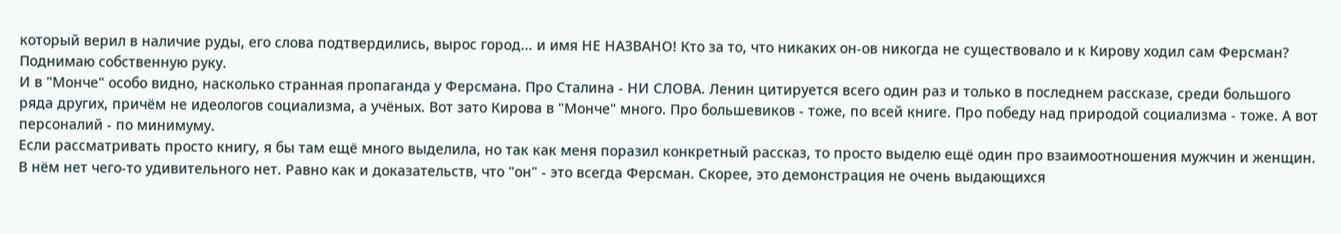который верил в наличие руды, его слова подтвердились, вырос город... и имя НЕ НАЗВАНО! Кто за то, что никаких он-ов никогда не существовало и к Кирову ходил сам Ферсман? Поднимаю собственную руку.
И в "Монче" особо видно, насколько странная пропаганда у Ферсмана. Про Сталина - НИ СЛОВА. Ленин цитируется всего один раз и только в последнем рассказе, среди большого ряда других, причём не идеологов социализма, а учёных. Вот зато Кирова в "Монче" много. Про большевиков - тоже, по всей книге. Про победу над природой социализма - тоже. А вот персоналий - по минимуму.
Если рассматривать просто книгу, я бы там ещё много выделила, но так как меня поразил конкретный рассказ, то просто выделю ещё один про взаимоотношения мужчин и женщин. В нём нет чего-то удивительного нет. Равно как и доказательств, что "он" - это всегда Ферсман. Скорее, это демонстрация не очень выдающихся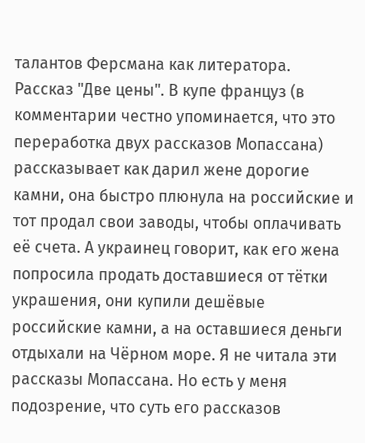талантов Ферсмана как литератора.
Рассказ "Две цены". В купе француз (в комментарии честно упоминается, что это переработка двух рассказов Мопассана) рассказывает как дарил жене дорогие камни, она быстро плюнула на российские и тот продал свои заводы, чтобы оплачивать её счета. А украинец говорит, как его жена попросила продать доставшиеся от тётки украшения, они купили дешёвые российские камни, а на оставшиеся деньги отдыхали на Чёрном море. Я не читала эти рассказы Мопассана. Но есть у меня подозрение, что суть его рассказов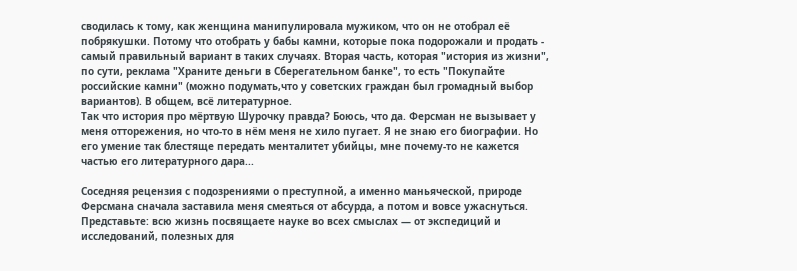сводилась к тому, как женщина манипулировала мужиком, что он не отобрал её побрякушки. Потому что отобрать у бабы камни, которые пока подорожали и продать - самый правильный вариант в таких случаях. Вторая часть, которая "история из жизни", по сути, реклама "Храните деньги в Сберегательном банке", то есть "Покупайте российские камни" (можно подумать,что у советских граждан был громадный выбор вариантов). В общем, всё литературное.
Так что история про мёртвую Шурочку правда? Боюсь, что да. Ферсман не вызывает у меня отторежения, но что-то в нём меня не хило пугает. Я не знаю его биографии. Но его умение так блестяще передать менталитет убийцы, мне почему-то не кажется частью его литературного дара...

Соседняя рецензия с подозрениями о преступной, а именно маньяческой, природе Ферсмана сначала заставила меня смеяться от абсурда, а потом и вовсе ужаснуться.
Представьте: всю жизнь посвящаете науке во всех смыслах — от экспедиций и исследований, полезных для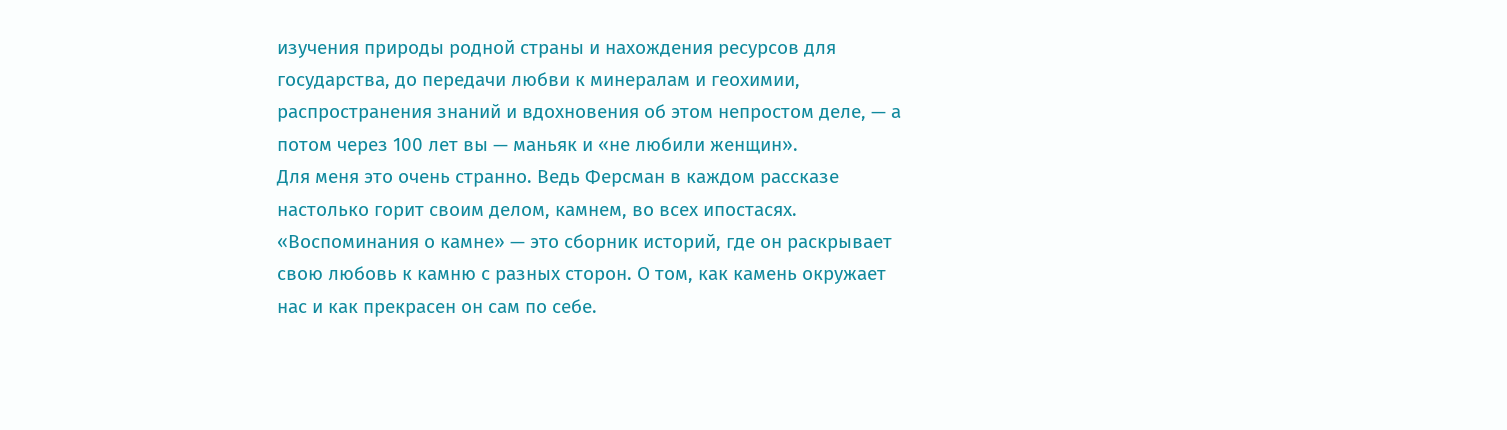изучения природы родной страны и нахождения ресурсов для государства, до передачи любви к минералам и геохимии, распространения знаний и вдохновения об этом непростом деле, — а потом через 100 лет вы — маньяк и «не любили женщин».
Для меня это очень странно. Ведь Ферсман в каждом рассказе настолько горит своим делом, камнем, во всех ипостасях. «Воспоминания о камне» — это сборник историй, где он раскрывает свою любовь к камню с разных сторон. О том, как камень окружает нас и как прекрасен он сам по себе.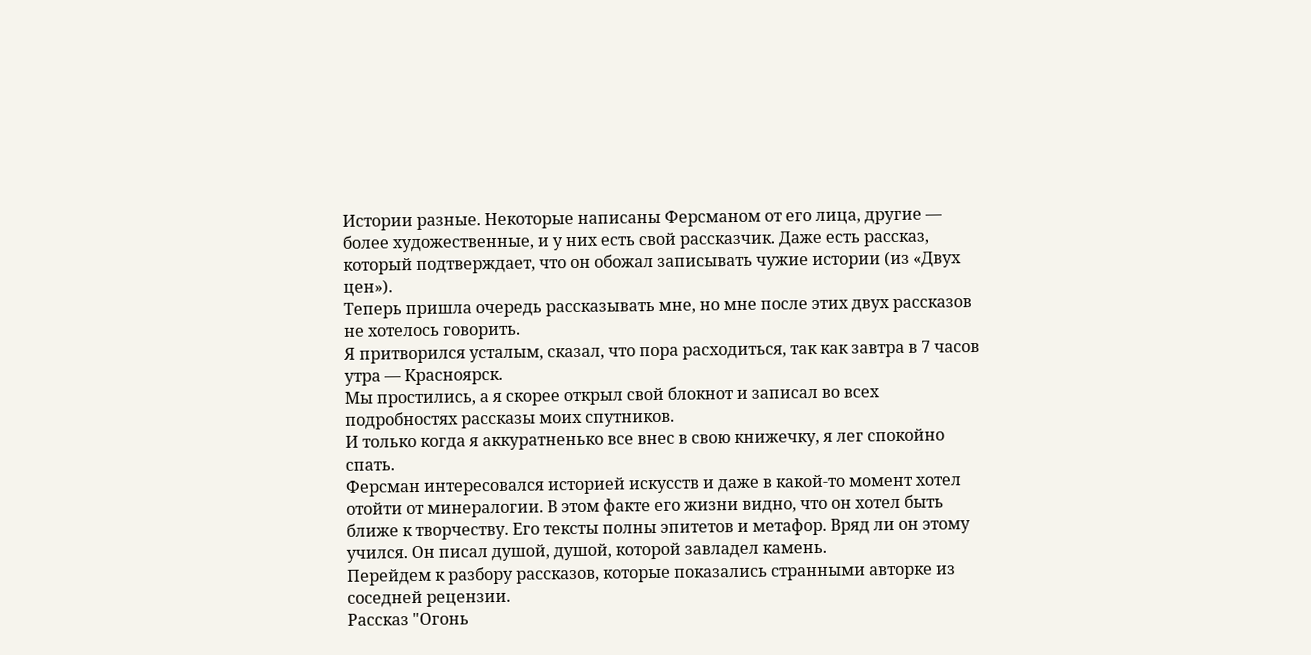Истории разные. Некоторые написаны Ферсманом от его лица, другие — более художественные, и у них есть свой рассказчик. Даже есть рассказ, который подтверждает, что он обожал записывать чужие истории (из «Двух цен»).
Теперь пришла очередь рассказывать мне, но мне после этих двух рассказов не хотелось говорить.
Я притворился усталым, сказал, что пора расходиться, так как завтра в 7 часов утра — Красноярск.
Мы простились, а я скорее открыл свой блокнот и записал во всех подробностях рассказы моих спутников.
И только когда я аккуратненько все внес в свою книжечку, я лег спокойно спать.
Ферсман интересовался историей искусств и даже в какой-то момент хотел отойти от минералогии. В этом факте его жизни видно, что он хотел быть ближе к творчеству. Его тексты полны эпитетов и метафор. Вряд ли он этому учился. Он писал душой, душой, которой завладел камень.
Перейдем к разбору рассказов, которые показались странными авторке из соседней рецензии.
Рассказ "Огонь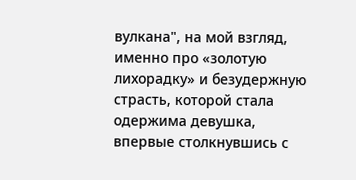вулкана", на мой взгляд, именно про «золотую лихорадку» и безудержную страсть, которой стала одержима девушка, впервые столкнувшись с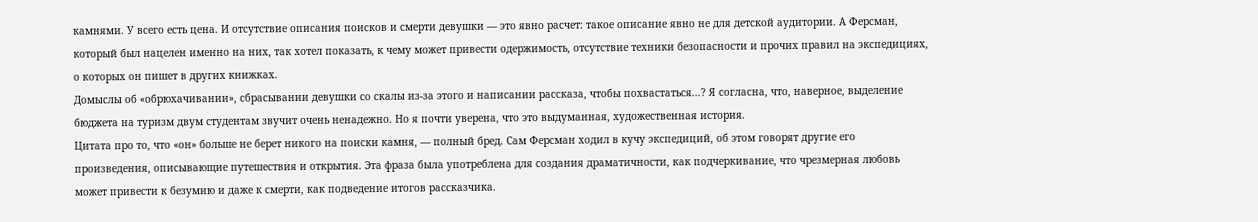камнями. У всего есть цена. И отсутствие описания поисков и смерти девушки — это явно расчет: такое описание явно не для детской аудитории. А Ферсман, который был нацелен именно на них, так хотел показать, к чему может привести одержимость, отсутствие техники безопасности и прочих правил на экспедициях, о которых он пишет в других книжках.
Домыслы об «обрюхачивании», сбрасывании девушки со скалы из-за этого и написании рассказа, чтобы похвастаться...? Я согласна, что, наверное, выделение бюджета на туризм двум студентам звучит очень ненадежно. Но я почти уверена, что это выдуманная, художественная история.
Цитата про то, что «он» больше не берет никого на поиски камня, — полный бред. Сам Ферсман ходил в кучу экспедиций, об этом говорят другие его произведения, описывающие путешествия и открытия. Эта фраза была употреблена для создания драматичности, как подчеркивание, что чрезмерная любовь может привести к безумию и даже к смерти, как подведение итогов рассказчика.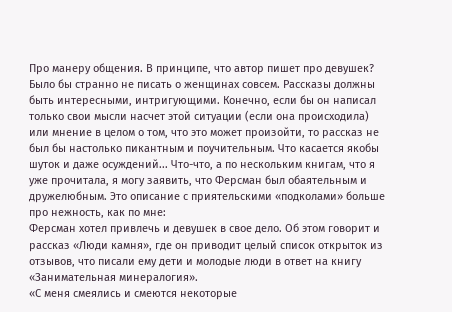Про манеру общения. В принципе, что автор пишет про девушек? Было бы странно не писать о женщинах совсем. Рассказы должны быть интересными, интригующими. Конечно, если бы он написал только свои мысли насчет этой ситуации (если она происходила) или мнение в целом о том, что это может произойти, то рассказ не был бы настолько пикантным и поучительным. Что касается якобы шуток и даже осуждений... Что-что, а по нескольким книгам, что я уже прочитала, я могу заявить, что Ферсман был обаятельным и дружелюбным. Это описание с приятельскими «подколами» больше про нежность, как по мне:
Ферсман хотел привлечь и девушек в свое дело. Об этом говорит и рассказ «Люди камня», где он приводит целый список открыток из отзывов, что писали ему дети и молодые люди в ответ на книгу «Занимательная минералогия».
«С меня смеялись и смеются некоторые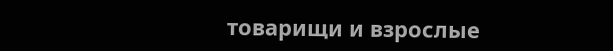товарищи и взрослые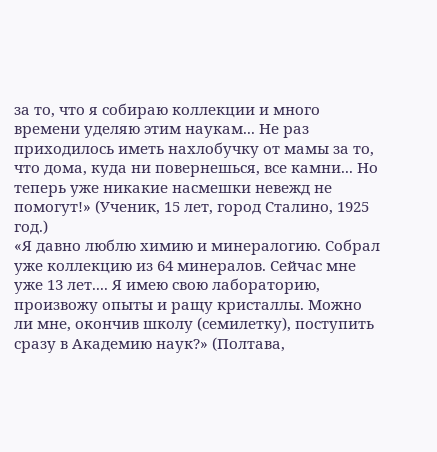за то, что я собираю коллекции и много времени уделяю этим наукам... Не раз приходилось иметь нахлобучку от мамы за то, что дома, куда ни повернешься, все камни... Но теперь уже никакие насмешки невежд не помогут!» (Ученик, 15 лет, город Сталино, 1925 год.)
«Я давно люблю химию и минералогию. Собрал уже коллекцию из 64 минералов. Сейчас мне уже 13 лет.... Я имею свою лабораторию, произвожу опыты и ращу кристаллы. Можно ли мне, окончив школу (семилетку), поступить сразу в Академию наук?» (Полтава,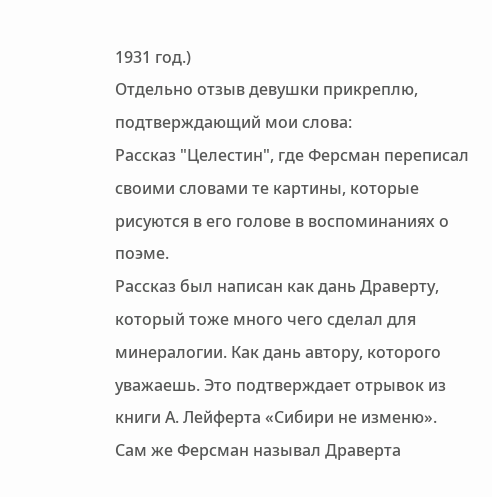1931 год.)
Отдельно отзыв девушки прикреплю, подтверждающий мои слова:
Рассказ "Целестин", где Ферсман переписал своими словами те картины, которые рисуются в его голове в воспоминаниях о поэме.
Рассказ был написан как дань Драверту, который тоже много чего сделал для минералогии. Как дань автору, которого уважаешь. Это подтверждает отрывок из книги А. Лейферта «Сибири не изменю».
Сам же Ферсман называл Драверта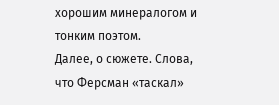хорошим минералогом и тонким поэтом.
Далее, о сюжете. Слова, что Ферсман «таскал»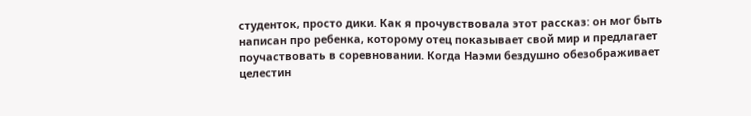студенток, просто дики. Как я прочувствовала этот рассказ: он мог быть написан про ребенка, которому отец показывает свой мир и предлагает поучаствовать в соревновании. Когда Наэми бездушно обезображивает целестин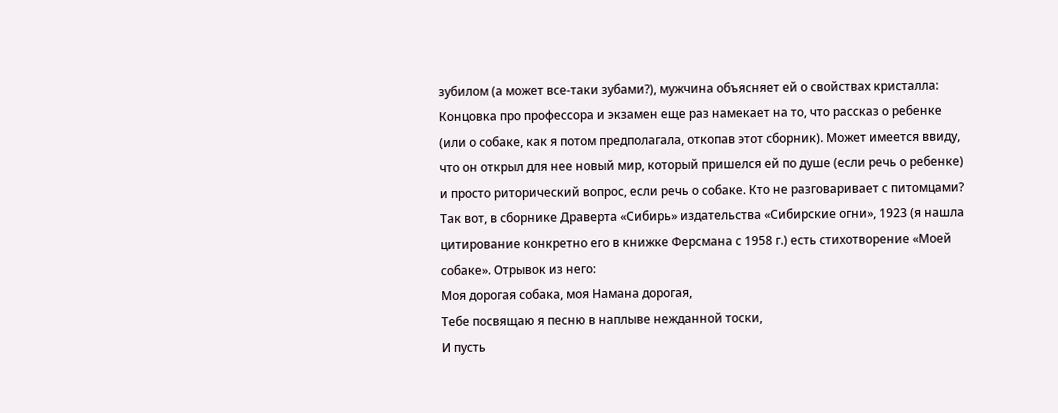зубилом (а может все-таки зубами?), мужчина объясняет ей о свойствах кристалла:
Концовка про профессора и экзамен еще раз намекает на то, что рассказ о ребенке (или о собаке, как я потом предполагала, откопав этот сборник). Может имеется ввиду, что он открыл для нее новый мир, который пришелся ей по душе (если речь о ребенке) и просто риторический вопрос, если речь о собаке. Кто не разговаривает с питомцами?
Так вот, в сборнике Драверта «Сибирь» издательства «Сибирские огни», 1923 (я нашла цитирование конкретно его в книжке Ферсмана с 1958 г.) есть стихотворение «Моей собаке». Отрывок из него:
Моя дорогая собака, моя Намана дорогая,
Тебе посвящаю я песню в наплыве нежданной тоски,
И пусть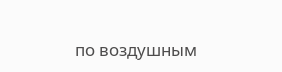по воздушным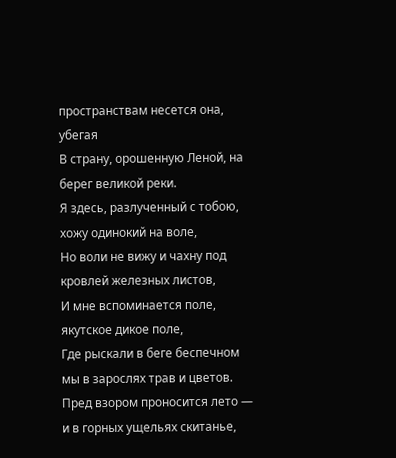пространствам несется она, убегая
В страну, орошенную Леной, на берег великой реки.
Я здесь, разлученный с тобою, хожу одинокий на воле,
Но воли не вижу и чахну под кровлей железных листов,
И мне вспоминается поле, якутское дикое поле,
Где рыскали в беге беспечном мы в зарослях трав и цветов.
Пред взором проносится лето — и в горных ущельях скитанье,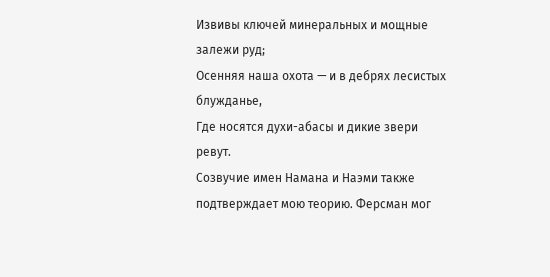Извивы ключей минеральных и мощные залежи руд;
Осенняя наша охота — и в дебрях лесистых блужданье,
Где носятся духи-абасы и дикие звери ревут.
Созвучие имен Намана и Наэми также подтверждает мою теорию. Ферсман мог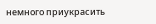немного приукрасить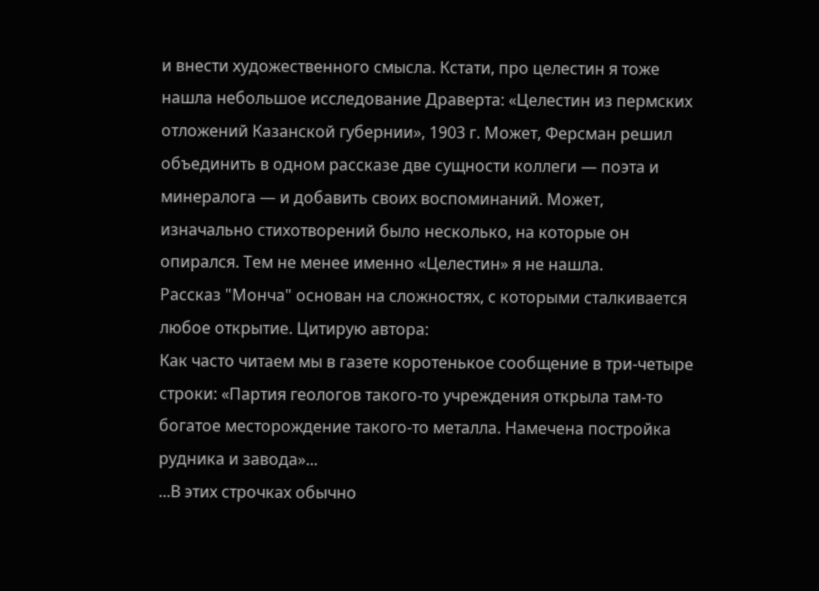и внести художественного смысла. Кстати, про целестин я тоже нашла небольшое исследование Драверта: «Целестин из пермских отложений Казанской губернии», 1903 г. Может, Ферсман решил объединить в одном рассказе две сущности коллеги — поэта и минералога — и добавить своих воспоминаний. Может, изначально стихотворений было несколько, на которые он опирался. Тем не менее именно «Целестин» я не нашла.
Рассказ "Монча" основан на сложностях, с которыми сталкивается любое открытие. Цитирую автора:
Как часто читаем мы в газете коротенькое сообщение в три-четыре строки: «Партия геологов такого-то учреждения открыла там-то богатое месторождение такого-то металла. Намечена постройка рудника и завода»...
...В этих строчках обычно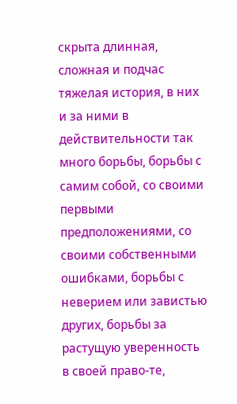скрыта длинная, сложная и подчас тяжелая история, в них и за ними в действительности так много борьбы, борьбы с самим собой, со своими первыми предположениями, со своими собственными ошибками, борьбы с неверием или завистью других, борьбы за растущую уверенность в своей право-те,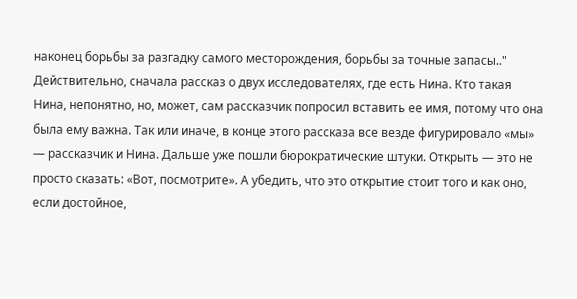наконец борьбы за разгадку самого месторождения, борьбы за точные запасы.."
Действительно, сначала рассказ о двух исследователях, где есть Нина. Кто такая Нина, непонятно, но, может, сам рассказчик попросил вставить ее имя, потому что она была ему важна. Так или иначе, в конце этого рассказа все везде фигурировало «мы» — рассказчик и Нина. Дальше уже пошли бюрократические штуки. Открыть — это не просто сказать: «Вот, посмотрите». А убедить, что это открытие стоит того и как оно, если достойное,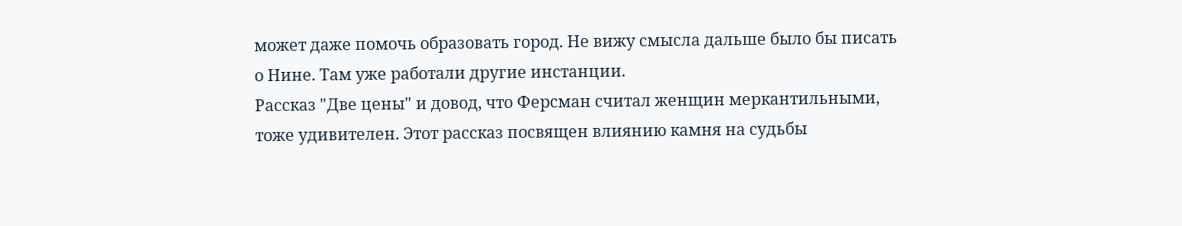может даже помочь образовать город. Не вижу смысла дальше было бы писать о Нине. Там уже работали другие инстанции.
Рассказ "Две цены" и довод, что Ферсман считал женщин меркантильными, тоже удивителен. Этот рассказ посвящен влиянию камня на судьбы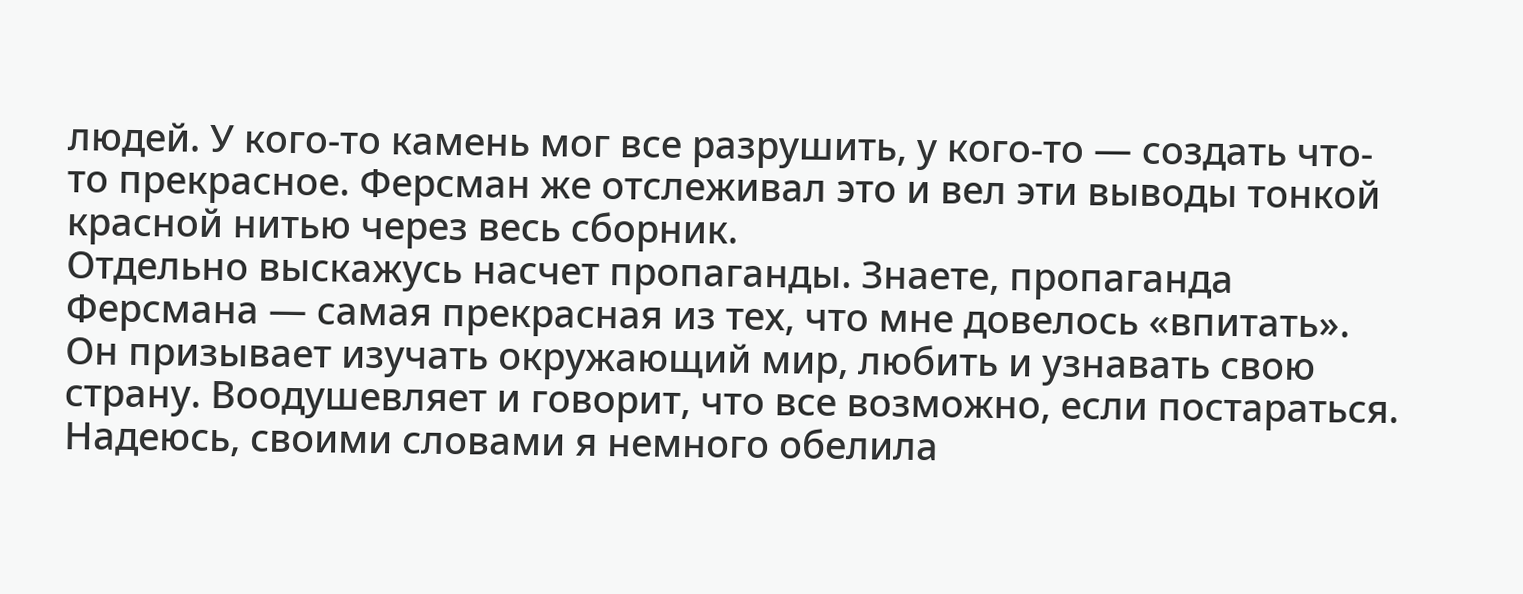людей. У кого-то камень мог все разрушить, у кого-то — создать что-то прекрасное. Ферсман же отслеживал это и вел эти выводы тонкой красной нитью через весь сборник.
Отдельно выскажусь насчет пропаганды. Знаете, пропаганда Ферсмана — самая прекрасная из тех, что мне довелось «впитать». Он призывает изучать окружающий мир, любить и узнавать свою страну. Воодушевляет и говорит, что все возможно, если постараться.
Надеюсь, своими словами я немного обелила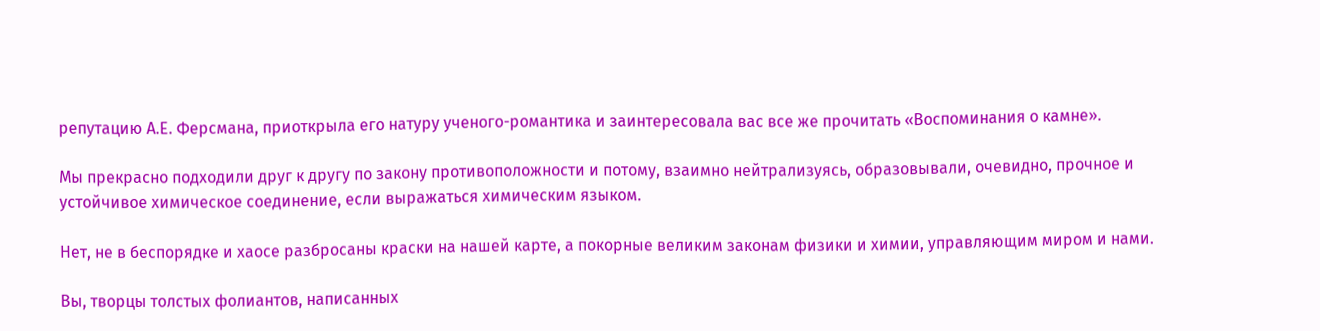репутацию А.Е. Ферсмана, приоткрыла его натуру ученого-романтика и заинтересовала вас все же прочитать «Воспоминания о камне».

Мы прекрасно подходили друг к другу по закону противоположности и потому, взаимно нейтрализуясь, образовывали, очевидно, прочное и устойчивое химическое соединение, если выражаться химическим языком.

Нет, не в беспорядке и хаосе разбросаны краски на нашей карте, а покорные великим законам физики и химии, управляющим миром и нами.

Вы, творцы толстых фолиантов, написанных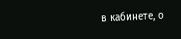в кабинете, о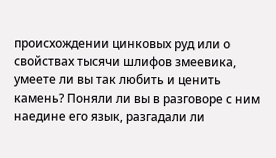происхождении цинковых руд или о свойствах тысячи шлифов змеевика, умеете ли вы так любить и ценить камень? Поняли ли вы в разговоре с ним наедине его язык, разгадали ли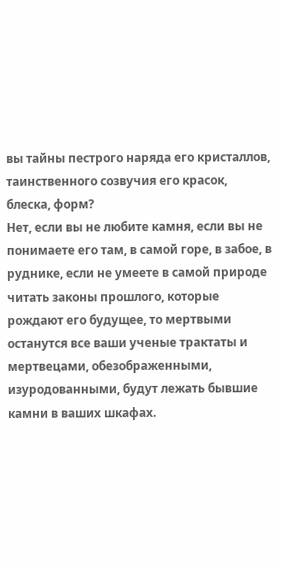вы тайны пестрого наряда его кристаллов, таинственного созвучия его красок, блеска, форм?
Нет, если вы не любите камня, если вы не понимаете его там, в самой горе, в забое, в руднике, если не умеете в самой природе читать законы прошлого, которые рождают его будущее, то мертвыми останутся все ваши ученые трактаты и мертвецами, обезображенными, изуродованными, будут лежать бывшие камни в ваших шкафах.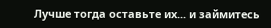Лучше тогда оставьте их... и займитесь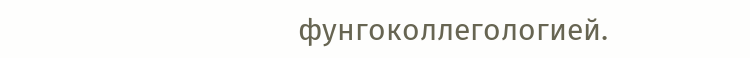фунгоколлегологией.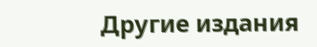Другие издания